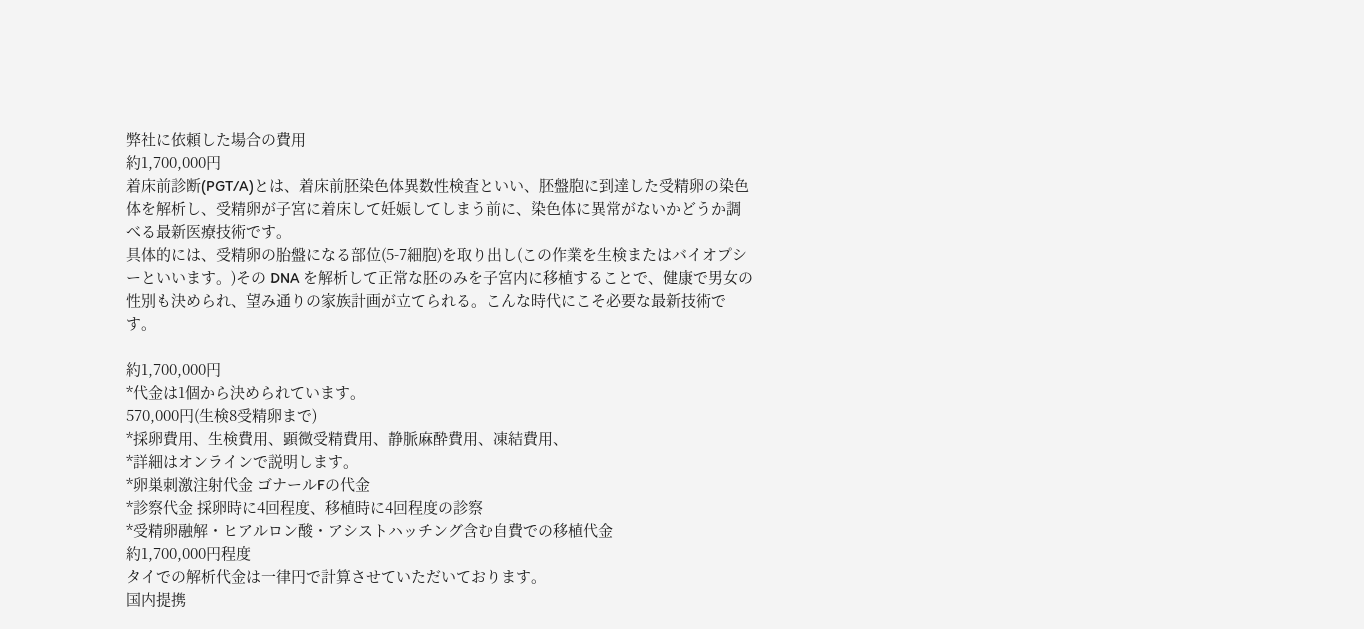弊社に依頼した場合の費用
約1,700,000円
着床前診断(PGT/A)とは、着床前胚染色体異数性検査といい、胚盤胞に到達した受精卵の染色体を解析し、受精卵が子宮に着床して妊娠してしまう前に、染色体に異常がないかどうか調べる最新医療技術です。
具体的には、受精卵の胎盤になる部位(5-7細胞)を取り出し(この作業を生検またはバイオプシーといいます。)その DNA を解析して正常な胚のみを子宮内に移植することで、健康で男女の性別も決められ、望み通りの家族計画が立てられる。こんな時代にこそ必要な最新技術です。

約1,700,000円
*代金は1個から決められています。
570,000円(生検8受精卵まで)
*採卵費用、生検費用、顕微受精費用、静脈麻酔費用、凍結費用、
*詳細はオンラインで説明します。
*卵巣刺激注射代金 ゴナールFの代金
*診察代金 採卵時に4回程度、移植時に4回程度の診察
*受精卵融解・ヒアルロン酸・アシストハッチング含む自費での移植代金
約1,700,000円程度
タイでの解析代金は一律円で計算させていただいております。
国内提携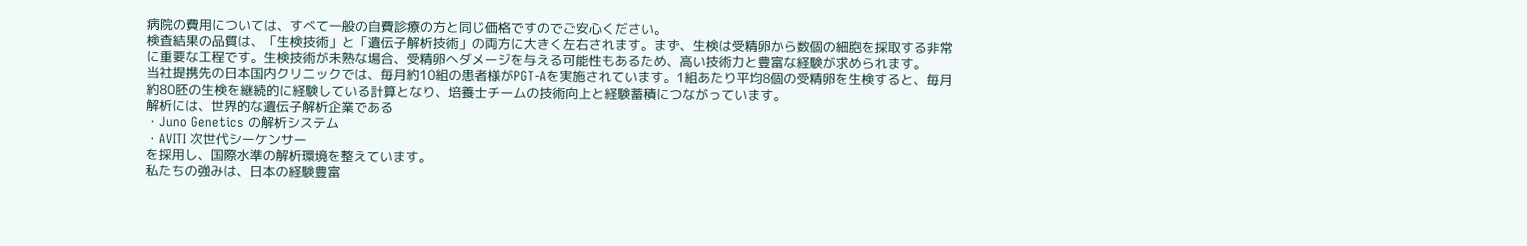病院の費用については、すべて一般の自費診療の方と同じ価格ですのでご安心ください。
検査結果の品質は、「生検技術」と「遺伝子解析技術」の両方に大きく左右されます。まず、生検は受精卵から数個の細胞を採取する非常に重要な工程です。生検技術が未熟な場合、受精卵へダメージを与える可能性もあるため、高い技術力と豊富な経験が求められます。
当社提携先の日本国内クリニックでは、毎月約10組の患者様がPGT-Aを実施されています。1組あたり平均8個の受精卵を生検すると、毎月約80胚の生検を継続的に経験している計算となり、培養士チームの技術向上と経験蓄積につながっています。
解析には、世界的な遺伝子解析企業である
・Juno Genetics の解析システム
・AVITI 次世代シーケンサー
を採用し、国際水準の解析環境を整えています。
私たちの強みは、日本の経験豊富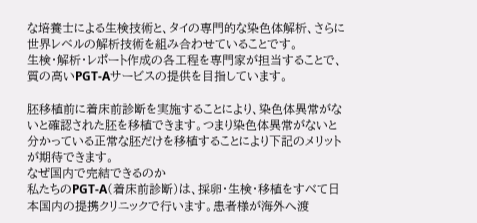な培養士による生検技術と、タイの専門的な染色体解析、さらに世界レベルの解析技術を組み合わせていることです。
生検・解析・レポート作成の各工程を専門家が担当することで、質の高いPGT-Aサービスの提供を目指しています。

胚移植前に着床前診断を実施することにより、染色体異常がないと確認された胚を移植できます。つまり染色体異常がないと分かっている正常な胚だけを移植することにより下記のメリットが期待できます。
なぜ国内で完結できるのか
私たちのPGT-A(着床前診断)は、採卵・生検・移植をすべて日本国内の提携クリニックで行います。患者様が海外へ渡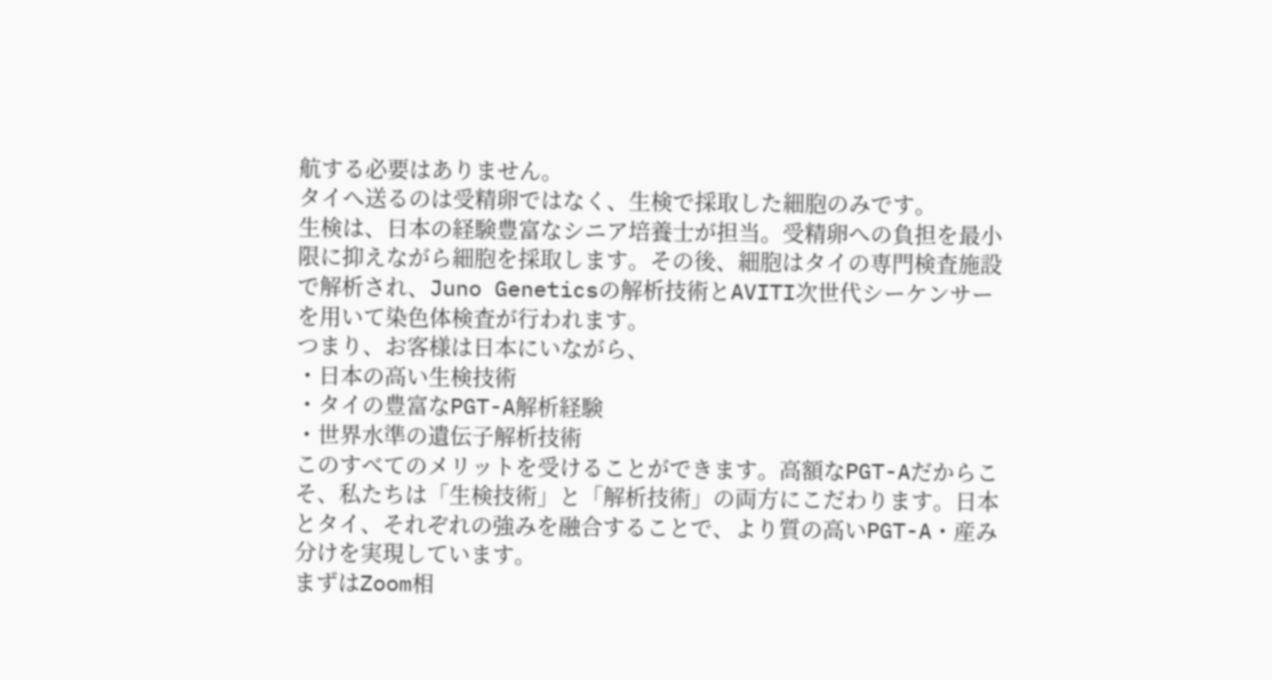航する必要はありません。
タイへ送るのは受精卵ではなく、生検で採取した細胞のみです。
生検は、日本の経験豊富なシニア培養士が担当。受精卵への負担を最小限に抑えながら細胞を採取します。その後、細胞はタイの専門検査施設で解析され、Juno Geneticsの解析技術とAVITI次世代シーケンサーを用いて染色体検査が行われます。
つまり、お客様は日本にいながら、
・日本の高い生検技術
・タイの豊富なPGT-A解析経験
・世界水準の遺伝子解析技術
このすべてのメリットを受けることができます。高額なPGT-Aだからこそ、私たちは「生検技術」と「解析技術」の両方にこだわります。日本とタイ、それぞれの強みを融合することで、より質の高いPGT-A・産み分けを実現しています。
まずはZoom相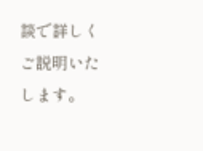談で詳しくご説明いたします。